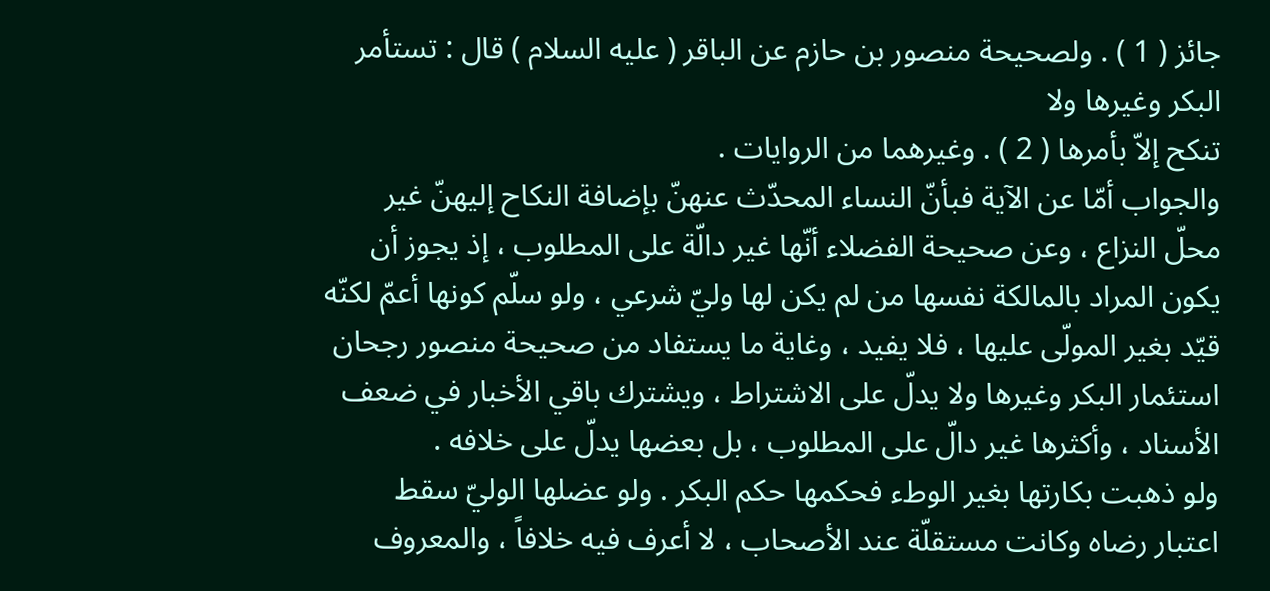جائز ( 1 ) . ولصحيحة منصور بن حازم عن الباقر ( عليه السلام ) قال : تستأمر البكر وغيرها ولا
تنكح إلاّ بأمرها ( 2 ) . وغيرهما من الروايات .
والجواب أمّا عن الآية فبأنّ النساء المحدّث عنهنّ بإضافة النكاح إليهنّ غير
محلّ النزاع ، وعن صحيحة الفضلاء أنّها غير دالّة على المطلوب ، إذ يجوز أن
يكون المراد بالمالكة نفسها من لم يكن لها وليّ شرعي ، ولو سلّم كونها أعمّ لكنّه
قيّد بغير المولّى عليها ، فلا يفيد ، وغاية ما يستفاد من صحيحة منصور رجحان
استئمار البكر وغيرها ولا يدلّ على الاشتراط ، ويشترك باقي الأخبار في ضعف
الأسناد ، وأكثرها غير دالّ على المطلوب ، بل بعضها يدلّ على خلافه .
ولو ذهبت بكارتها بغير الوطء فحكمها حكم البكر . ولو عضلها الوليّ سقط
اعتبار رضاه وكانت مستقلّة عند الأصحاب ، لا أعرف فيه خلافاً ، والمعروف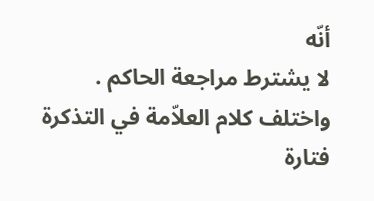أنّه
لا يشترط مراجعة الحاكم .
واختلف كلام العلاّمة في التذكرة فتارة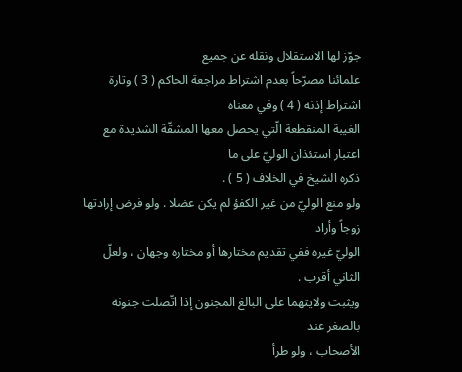جوّز لها الاستقلال ونقله عن جميع
علمائنا مصرّحاً بعدم اشتراط مراجعة الحاكم ( 3 ) وتارة اشتراط إذنه ( 4 ) وفي معناه
الغيبة المنقطعة الّتي يحصل معها المشقّة الشديدة مع اعتبار استئذان الوليّ على ما
ذكره الشيخ في الخلاف ( 5 ) .
ولو منع الوليّ من غير الكفؤ لم يكن عضلا . ولو فرض إرادتها زوجاً وأراد
الوليّ غيره ففي تقديم مختارها أو مختاره وجهان ، ولعلّ الثاني أقرب .
ويثبت ولايتهما على البالغ المجنون إذا اتّصلت جنونه بالصغر عند
الأصحاب ، ولو طرأ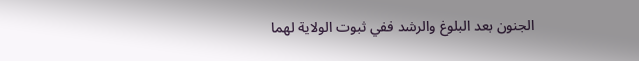الجنون بعد البلوغ والرشد ففي ثبوت الولاية لهما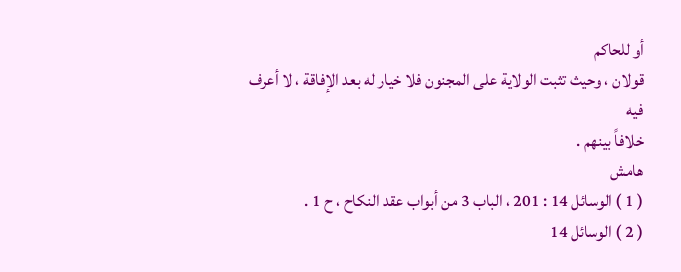أو للحاكم
قولان ، وحيث تثبت الولاية على المجنون فلا خيار له بعد الإفاقة ، لا أعرف فيه
خلافاً بينهم .
هامش
( 1 ) الوسائل 14 : 201 ، الباب 3 من أبواب عقد النكاح ، ح 1 .
( 2 ) الوسائل 14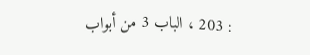: 203 ، الباب 3 من أبواب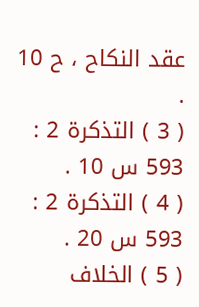عقد النكاح ، ح 10 .
( 3 ) التذكرة 2 : 593 س 10 .
( 4 ) التذكرة 2 : 593 س 20 .
( 5 ) الخلاف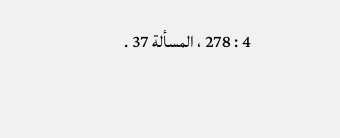4 : 278 ، المسألة 37 .